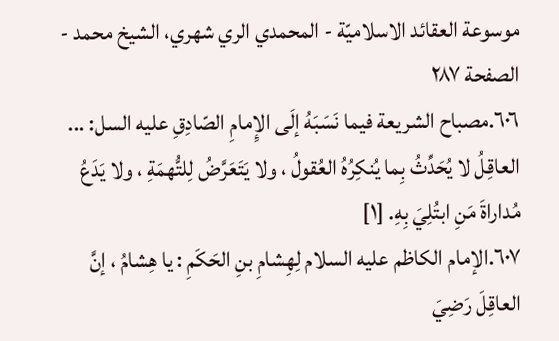موسوعة العقائد الاسلاميّة - المحمدي الري شهري، الشيخ محمد - الصفحة ٢٨٧
٦٠٦.مصباح الشريعة فيما نَسَبَهُ إلَى الإِمامِ الصّادِقِ عليه السل: ... العاقِلُ لا يُحَدِّثُ بِما يُنكِرُهُ العُقولُ ، ولا يَتَعَرَّضُ لِلتُّهمَةِ ، ولا يَدَعُ مُداراةَ مَنِ ابتُلِيَ بِهِ. [١]
٦٠٧.الإمام الكاظم عليه السلام لِهِشامِ بنِ الحَكَمِ : يا هِشامُ ، إنَّ العاقِلَ رَضِيَ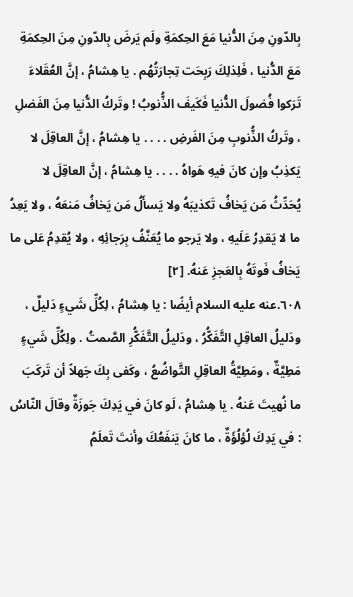بِالدّونِ مِنَ الدُّنيا مَعَ الحِكمَةِ ولَم يَرضَ بِالدّونِ مِنَ الحِكمَةِ مَعَ الدُّنيا ، فَلِذلِكَ رَبِحَت تِجارَتُهُم . يا هِشامُ ، إنَّ العُقَلاءَ تَرَكوا فُضولَ الدُّنيا فَكَيفَ الذُّنوبُ ! وتَركُ الدُّنيا مِنَ الفَضلِ ، وتَركُ الذُّنوبِ مِنَ الفَرضِ . . . . يا هِشامُ ، إنَّ العاقِلَ لا يَكذِبُ وإن كانَ فيهِ هَواهُ . . . . يا هِشامُ ، إنَّ العاقِلَ لا يُحَدِّثُ مَن يَخافُ تَكذيبَهُ ولا يَسأَلُ مَن يَخافُ مَنعَهُ ، ولا يَعِدُ ما لا يَقدِرُ عَلَيهِ ، ولا يَرجو ما يُعَنَّفُ بِرَجائِهِ ، ولا يُقدِمُ عَلى ما يَخافُ فَوتَهُ بِالعَجزِ عَنهُ. [٢]
٦٠٨.عنه عليه السلام أيضًا : يا هِشامُ ، لِكُلِّ شَيءٍ دَليلٌ ، ودَليلُ العاقِلِ التَّفَكُّرُ ، ودَليلُ التَّفَكُّرِ الصَّمتُ . ولِكُلِّ شَيءٍ مَطِيَّةٌ ، ومَطِيَّةُ العاقِلِ التَّواضُعُ ، وكَفى بِكَ جَهلاً أن تَركَبَ ما نُهيتَ عَنهُ . يا هِشامُ ، لَو كانَ في يَدِكَ جَوزَةٌ وقالَ النّاسُ : في يَدِكَ لُؤلُؤَةٌ ، ما كانَ يَنفَعُكَ وأنتَ تَعلَمُ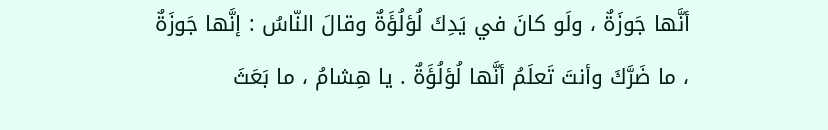أنَّها جَوزَةٌ ، ولَو كانَ في يَدِكَ لُؤلُؤَةٌ وقالَ النّاسُ : إنَّها جَوزَةٌ ، ما ضَرَّكَ وأنتَ تَعلَمُ أنَّها لُؤلُؤَةٌ . يا هِشامُ ، ما بَعَثَ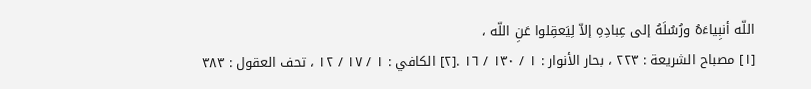اللّه أنبِياءَهُ ورُسُلَهُ إلى عِبادِهِ إلاّ لِيَعقِلوا عَنِ اللّه ،
[١] مصباح الشريعة : ٢٢٣ ، بحار الأنوار : ١ / ١٣٠ / ١٦ .[٢] الكافي : ١ / ١٧ / ١٢ ، تحف العقول : ٣٨٣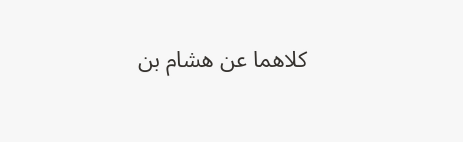كلاهما عن هشام بن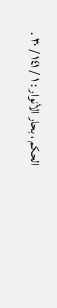الحكم ، بحار الأنوار : ١ / ١٤١ / ٣٠ .